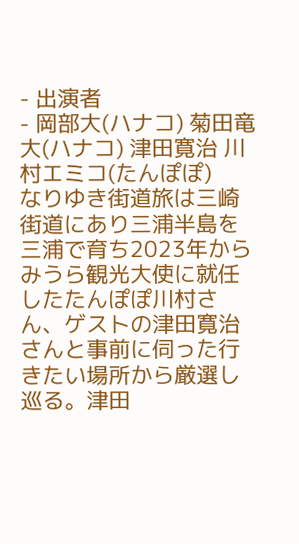- 出演者
- 岡部大(ハナコ) 菊田竜大(ハナコ) 津田寛治 川村エミコ(たんぽぽ)
なりゆき街道旅は三崎街道にあり三浦半島を三浦で育ち2023年からみうら観光大使に就任したたんぽぽ川村さん、ゲストの津田寛治さんと事前に伺った行きたい場所から厳選し巡る。津田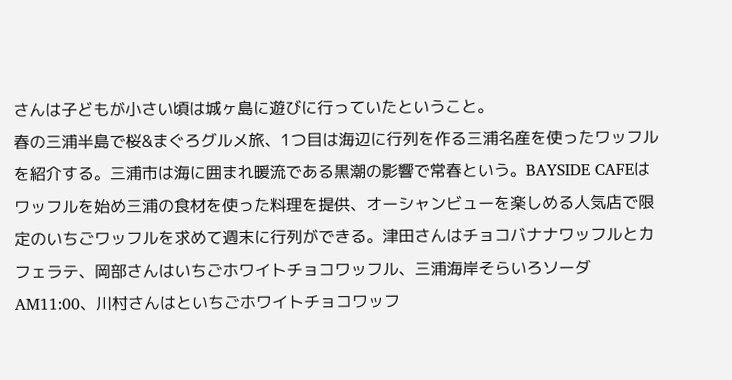さんは子どもが小さい頃は城ヶ島に遊びに行っていたということ。
春の三浦半島で桜&まぐろグルメ旅、1つ目は海辺に行列を作る三浦名産を使ったワッフルを紹介する。三浦市は海に囲まれ暖流である黒潮の影響で常春という。BAYSIDE CAFEはワッフルを始め三浦の食材を使った料理を提供、オーシャンビューを楽しめる人気店で限定のいちごワッフルを求めて週末に行列ができる。津田さんはチョコバナナワッフルとカフェラテ、岡部さんはいちごホワイトチョコワッフル、三浦海岸そらいろソーダ AM11:00、川村さんはといちごホワイトチョコワッフ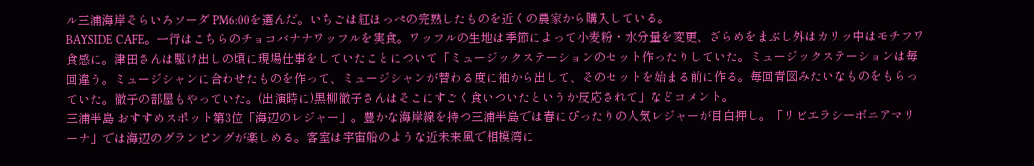ル三浦海岸そらいろソーダ PM6:00を選んだ。いちごは紅ほっぺの完熟したものを近くの農家から購入している。
BAYSIDE CAFE。一行はこちらのチョコバナナワッフルを実食。ワッフルの生地は季節によって小麦粉・水分量を変更、ざらめをまぶし外はカリッ中はモチフワ食感に。津田さんは駆け出しの頃に現場仕事をしていたことについて「ミュージックステーションのセット作ったりしていた。ミュージックステーションは毎回違う。ミュージシャンに合わせたものを作って、ミュージシャンが替わる度に袖から出して、そのセットを始まる前に作る。毎回青図みたいなものをもらっていた。徹子の部屋もやっていた。(出演時に)黒柳徹子さんはそこにすごく食いついたというか反応されて」などコメント。
三浦半島 おすすめスポット第3位「海辺のレジャー」。豊かな海岸線を持つ三浦半島では春にぴったりの人気レジャーが目白押し。「リビエラシーボニアマリーナ」では海辺のグランピングが楽しめる。客室は宇宙船のような近未来風で相模湾に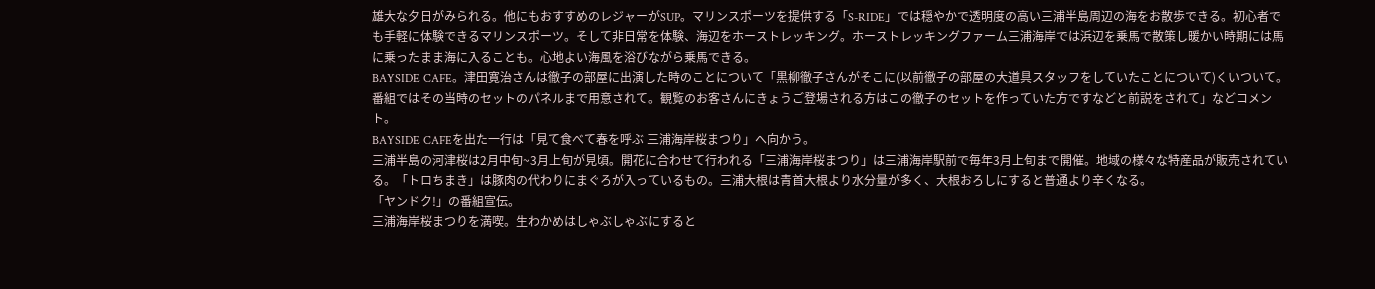雄大な夕日がみられる。他にもおすすめのレジャーがSUP。マリンスポーツを提供する「S-RIDE」では穏やかで透明度の高い三浦半島周辺の海をお散歩できる。初心者でも手軽に体験できるマリンスポーツ。そして非日常を体験、海辺をホーストレッキング。ホーストレッキングファーム三浦海岸では浜辺を乗馬で散策し暖かい時期には馬に乗ったまま海に入ることも。心地よい海風を浴びながら乗馬できる。
BAYSIDE CAFE。津田寛治さんは徹子の部屋に出演した時のことについて「黒柳徹子さんがそこに(以前徹子の部屋の大道具スタッフをしていたことについて)くいついて。番組ではその当時のセットのパネルまで用意されて。観覧のお客さんにきょうご登場される方はこの徹子のセットを作っていた方ですなどと前説をされて」などコメント。
BAYSIDE CAFEを出た一行は「見て食べて春を呼ぶ 三浦海岸桜まつり」へ向かう。
三浦半島の河津桜は2月中旬~3月上旬が見頃。開花に合わせて行われる「三浦海岸桜まつり」は三浦海岸駅前で毎年3月上旬まで開催。地域の様々な特産品が販売されている。「トロちまき」は豚肉の代わりにまぐろが入っているもの。三浦大根は青首大根より水分量が多く、大根おろしにすると普通より辛くなる。
「ヤンドク!」の番組宣伝。
三浦海岸桜まつりを満喫。生わかめはしゃぶしゃぶにすると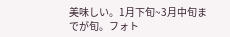美味しい。1月下旬~3月中旬までが旬。フォト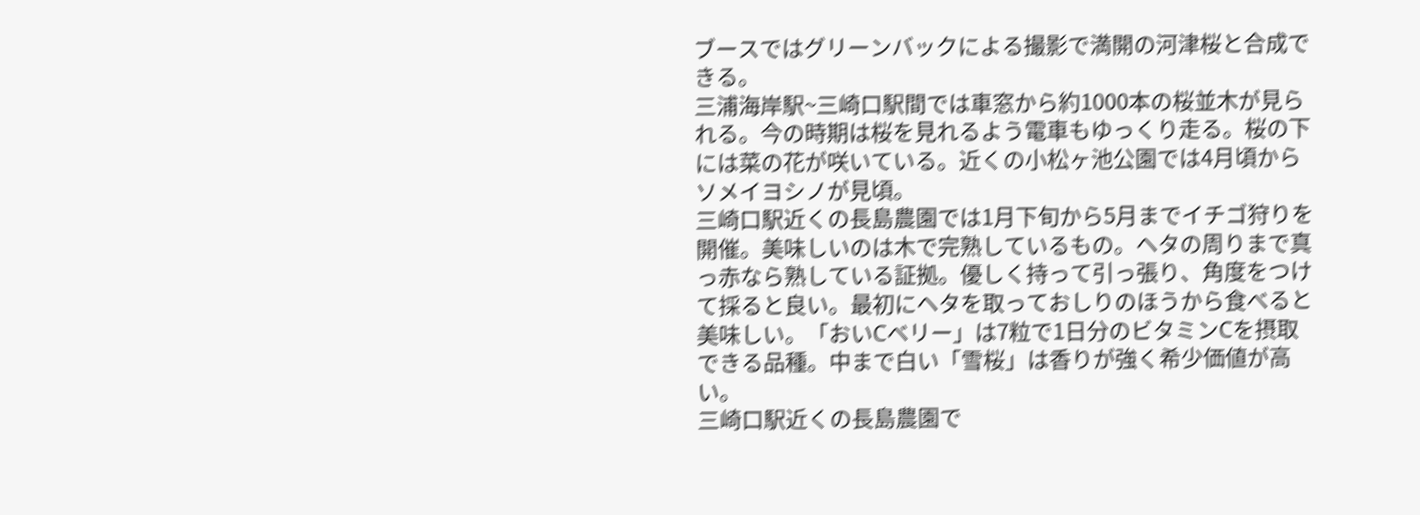ブースではグリーンバックによる撮影で満開の河津桜と合成できる。
三浦海岸駅~三崎口駅間では車窓から約1000本の桜並木が見られる。今の時期は桜を見れるよう電車もゆっくり走る。桜の下には菜の花が咲いている。近くの小松ヶ池公園では4月頃からソメイヨシノが見頃。
三崎口駅近くの長島農園では1月下旬から5月までイチゴ狩りを開催。美味しいのは木で完熟しているもの。ヘタの周りまで真っ赤なら熟している証拠。優しく持って引っ張り、角度をつけて採ると良い。最初にヘタを取っておしりのほうから食べると美味しい。「おいCベリー」は7粒で1日分のビタミンCを摂取できる品種。中まで白い「雪桜」は香りが強く希少価値が高い。
三崎口駅近くの長島農園で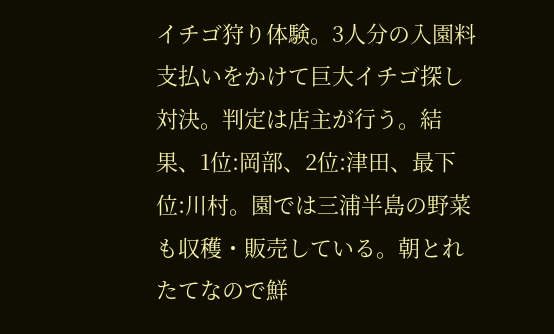イチゴ狩り体験。3人分の入園料支払いをかけて巨大イチゴ探し対決。判定は店主が行う。結果、1位:岡部、2位:津田、最下位:川村。園では三浦半島の野菜も収穫・販売している。朝とれたてなので鮮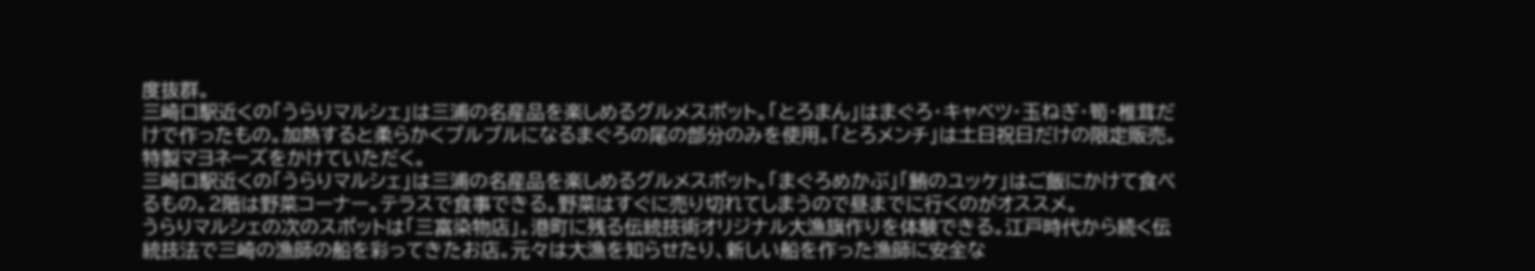度抜群。
三崎口駅近くの「うらりマルシェ」は三浦の名産品を楽しめるグルメスポット。「とろまん」はまぐろ・キャベツ・玉ねぎ・筍・椎茸だけで作ったもの。加熱すると柔らかくプルプルになるまぐろの尾の部分のみを使用。「とろメンチ」は土日祝日だけの限定販売。特製マヨネーズをかけていただく。
三崎口駅近くの「うらりマルシェ」は三浦の名産品を楽しめるグルメスポット。「まぐろめかぶ」「鮪のユッケ」はご飯にかけて食べるもの。2階は野菜コーナー。テラスで食事できる。野菜はすぐに売り切れてしまうので昼までに行くのがオススメ。
うらりマルシェの次のスポットは「三富染物店」。港町に残る伝統技術オリジナル大漁旗作りを体験できる。江戸時代から続く伝統技法で三崎の漁師の船を彩ってきたお店。元々は大漁を知らせたり、新しい船を作った漁師に安全な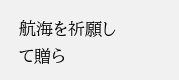航海を祈願して贈ら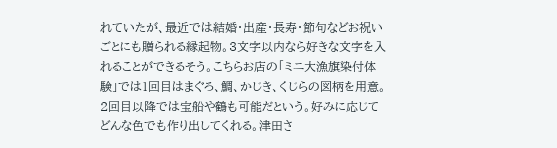れていたが、最近では結婚・出産・長寿・節句などお祝いごとにも贈られる縁起物。3文字以内なら好きな文字を入れることができるそう。こちらお店の「ミニ大漁旗染付体験」では1回目はまぐろ、鯛、かじき、くじらの図柄を用意。2回目以降では宝船や鶴も可能だという。好みに応じてどんな色でも作り出してくれる。津田さ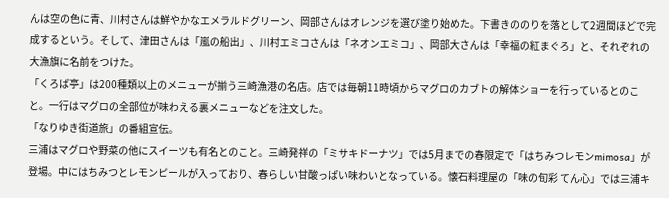んは空の色に青、川村さんは鮮やかなエメラルドグリーン、岡部さんはオレンジを選び塗り始めた。下書きののりを落として2週間ほどで完成するという。そして、津田さんは「嵐の船出」、川村エミコさんは「ネオンエミコ」、岡部大さんは「幸福の紅まぐろ」と、それぞれの大漁旗に名前をつけた。
「くろば亭」は200種類以上のメニューが揃う三崎漁港の名店。店では毎朝11時頃からマグロのカブトの解体ショーを行っているとのこと。一行はマグロの全部位が味わえる裏メニューなどを注文した。
「なりゆき街道旅」の番組宣伝。
三浦はマグロや野菜の他にスイーツも有名とのこと。三崎発祥の「ミサキドーナツ」では5月までの春限定で「はちみつレモンmimosa」が登場。中にはちみつとレモンピールが入っており、春らしい甘酸っぱい味わいとなっている。懐石料理屋の「味の旬彩 てん心」では三浦キ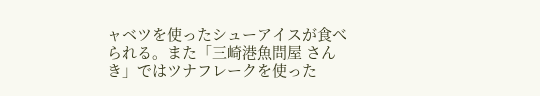ャベツを使ったシューアイスが食べられる。また「三崎港魚問屋 さんき」ではツナフレークを使った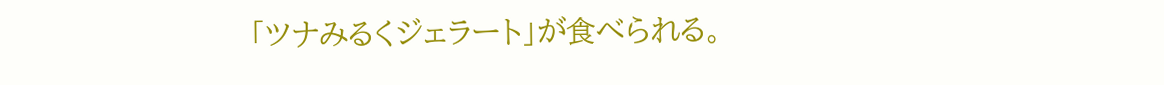「ツナみるくジェラート」が食べられる。